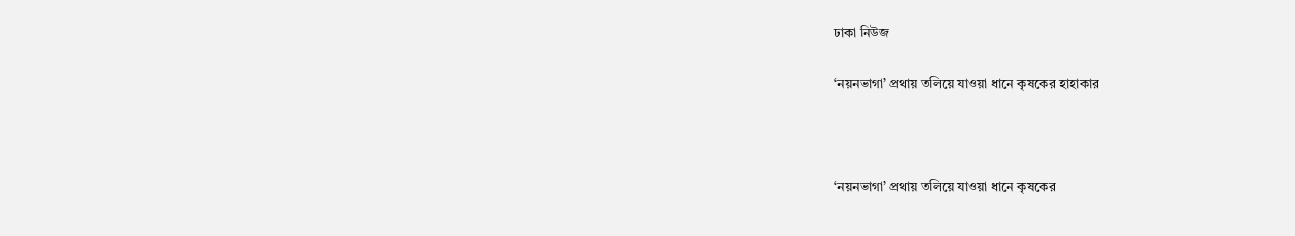ঢাকা নিউজ

‘নয়নভাগা’ প্রথায় তলিয়ে যাওয়া ধানে কৃষকের হাহাকার



‘নয়নভাগা’ প্রথায় তলিয়ে যাওয়া ধানে কৃষকের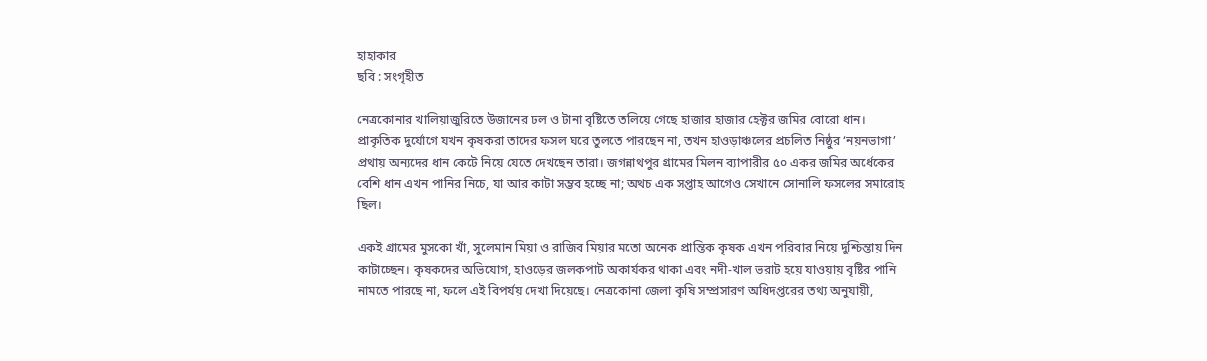হাহাকার
ছবি : সংগৃহীত

নেত্রকোনার খালিয়াজুরিতে উজানের ঢল ও টানা বৃষ্টিতে তলিয়ে গেছে হাজার হাজার হেক্টর জমির বোরো ধান। প্রাকৃতিক দুর্যোগে যখন কৃষকরা তাদের ফসল ঘরে তুলতে পারছেন না, তখন হাওড়াঞ্চলের প্রচলিত নিষ্ঠুর ‘নয়নভাগা’ প্রথায় অন্যদের ধান কেটে নিয়ে যেতে দেখছেন তারা। জগন্নাথপুর গ্রামের মিলন ব্যাপারীর ৫০ একর জমির অর্ধেকের বেশি ধান এখন পানির নিচে, যা আর কাটা সম্ভব হচ্ছে না; অথচ এক সপ্তাহ আগেও সেখানে সোনালি ফসলের সমারোহ ছিল।

একই গ্রামের মুসকো খাঁ, সুলেমান মিয়া ও রাজিব মিয়ার মতো অনেক প্রান্তিক কৃষক এখন পরিবার নিয়ে দুশ্চিন্তায় দিন কাটাচ্ছেন। কৃষকদের অভিযোগ, হাওড়ের জলকপাট অকার্যকর থাকা এবং নদী-খাল ভরাট হয়ে যাওয়ায় বৃষ্টির পানি নামতে পারছে না, ফলে এই বিপর্যয় দেখা দিয়েছে। নেত্রকোনা জেলা কৃষি সম্প্রসারণ অধিদপ্তরের তথ্য অনুযায়ী,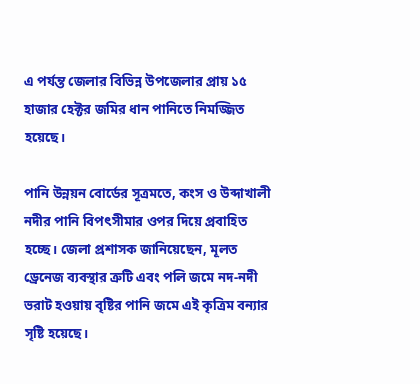এ পর্যন্ত জেলার বিভিন্ন উপজেলার প্রায় ১৫ হাজার হেক্টর জমির ধান পানিতে নিমজ্জিত হয়েছে।

পানি উন্নয়ন বোর্ডের সূত্রমতে, কংস ও উব্দাখালী নদীর পানি বিপৎসীমার ওপর দিয়ে প্রবাহিত হচ্ছে। জেলা প্রশাসক জানিয়েছেন, মূলত ড্রেনেজ ব্যবস্থার ত্রুটি এবং পলি জমে নদ-নদী ভরাট হওয়ায় বৃষ্টির পানি জমে এই কৃত্রিম বন্যার সৃষ্টি হয়েছে।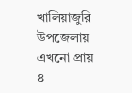খালিয়াজুরি উপজেলায় এখনো প্রায় ৪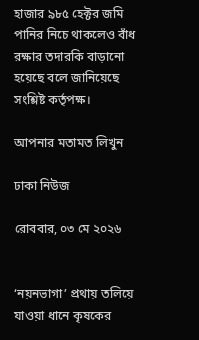হাজার ৯৮৫ হেক্টর জমি পানির নিচে থাকলেও বাঁধ রক্ষার তদারকি বাড়ানো হয়েছে বলে জানিয়েছে সংশ্লিষ্ট কর্তৃপক্ষ।

আপনার মতামত লিখুন

ঢাকা নিউজ

রোববার, ০৩ মে ২০২৬


‘নয়নভাগা’ প্রথায় তলিয়ে যাওয়া ধানে কৃষকের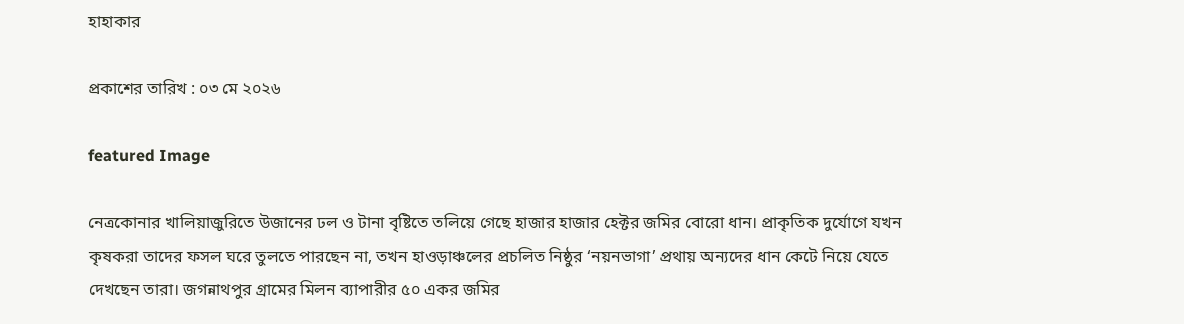হাহাকার

প্রকাশের তারিখ : ০৩ মে ২০২৬

featured Image

নেত্রকোনার খালিয়াজুরিতে উজানের ঢল ও টানা বৃষ্টিতে তলিয়ে গেছে হাজার হাজার হেক্টর জমির বোরো ধান। প্রাকৃতিক দুর্যোগে যখন কৃষকরা তাদের ফসল ঘরে তুলতে পারছেন না, তখন হাওড়াঞ্চলের প্রচলিত নিষ্ঠুর ‘নয়নভাগা’ প্রথায় অন্যদের ধান কেটে নিয়ে যেতে দেখছেন তারা। জগন্নাথপুর গ্রামের মিলন ব্যাপারীর ৫০ একর জমির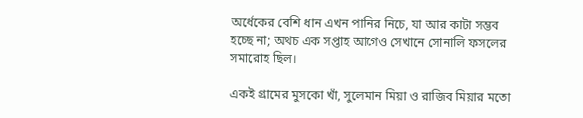অর্ধেকের বেশি ধান এখন পানির নিচে, যা আর কাটা সম্ভব হচ্ছে না; অথচ এক সপ্তাহ আগেও সেখানে সোনালি ফসলের সমারোহ ছিল।

একই গ্রামের মুসকো খাঁ, সুলেমান মিয়া ও রাজিব মিয়ার মতো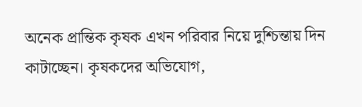অনেক প্রান্তিক কৃষক এখন পরিবার নিয়ে দুশ্চিন্তায় দিন কাটাচ্ছেন। কৃষকদের অভিযোগ,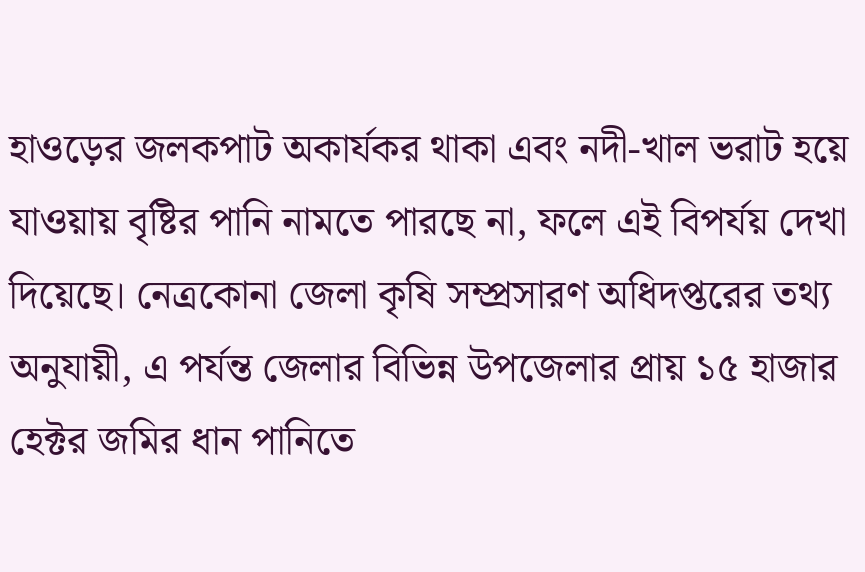হাওড়ের জলকপাট অকার্যকর থাকা এবং নদী-খাল ভরাট হয়ে যাওয়ায় বৃষ্টির পানি নামতে পারছে না, ফলে এই বিপর্যয় দেখা দিয়েছে। নেত্রকোনা জেলা কৃষি সম্প্রসারণ অধিদপ্তরের তথ্য অনুযায়ী, এ পর্যন্ত জেলার বিভিন্ন উপজেলার প্রায় ১৫ হাজার হেক্টর জমির ধান পানিতে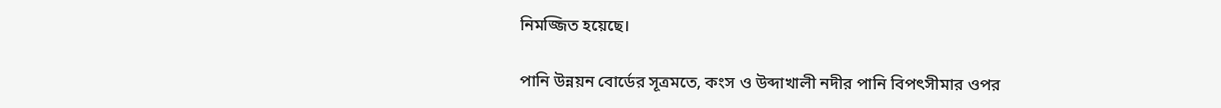নিমজ্জিত হয়েছে।

পানি উন্নয়ন বোর্ডের সূত্রমতে, কংস ও উব্দাখালী নদীর পানি বিপৎসীমার ওপর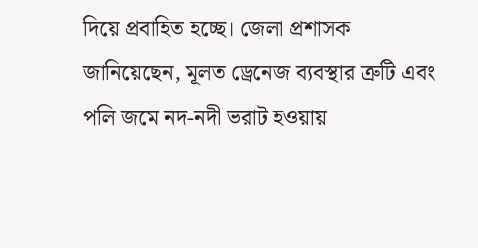দিয়ে প্রবাহিত হচ্ছে। জেলা প্রশাসক জানিয়েছেন, মূলত ড্রেনেজ ব্যবস্থার ত্রুটি এবং পলি জমে নদ-নদী ভরাট হওয়ায়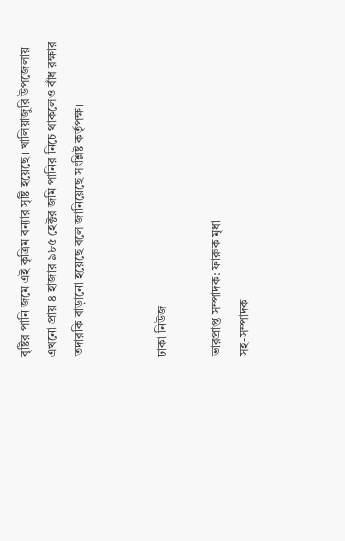বৃষ্টির পানি জমে এই কৃত্রিম বন্যার সৃষ্টি হয়েছে। খালিয়াজুরি উপজেলায় এখনো প্রায় ৪ হাজার ৯৮৫ হেক্টর জমি পানির নিচে থাকলেও বাঁধ রক্ষার তদারকি বাড়ানো হয়েছে বলে জানিয়েছে সংশ্লিষ্ট কর্তৃপক্ষ।


ঢাকা নিউজ

ভারপ্রাপ্ত সম্পাদক: ফারুক মৃধা
সহ-সম্পাদক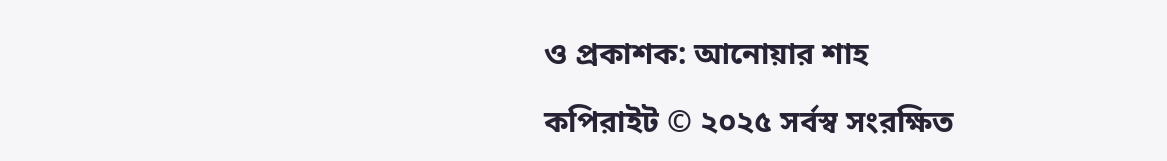ও প্রকাশক: আনোয়ার শাহ

কপিরাইট © ২০২৫ সর্বস্ব সংরক্ষিত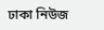ঢাকা নিউজ